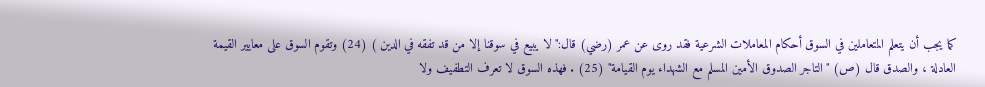كما يجب أن يتعلم المتعاملين في السوق أحكام المعاملات الشرعية فقد روى عن عمر (رضي) قال:"لا يبيع في سوقنا إلا من قد تفقه في الدين ) (24) وتقوم السوق على معايير القيمة العادلة ، والصدق قال (ص) "التاجر الصدوق الأمين المسلم مع الشهداء يوم القيامة" (25) . فهذه السوق لا تعرف التطفيف ولا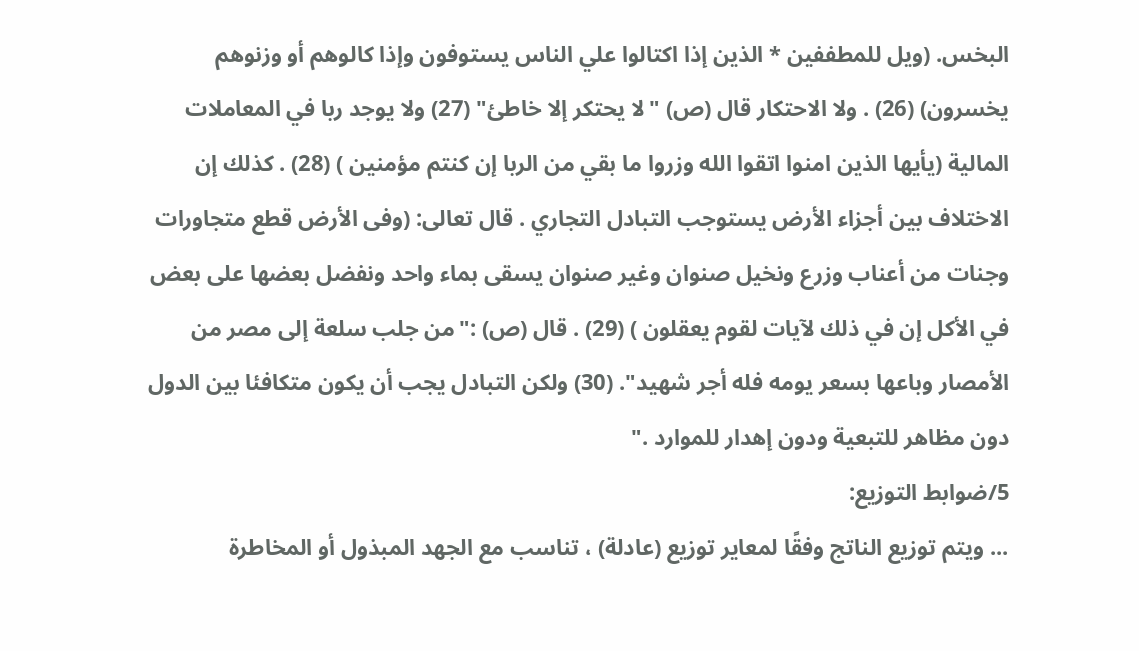البخس. (ويل للمطففين * الذين إذا اكتالوا علي الناس يستوفون وإذا كالوهم أو وزنوهم يخسرون) (26) . ولا الاحتكار قال (ص) "لا يحتكر إلا خاطئ" (27) ولا يوجد ربا في المعاملات المالية (يأيها الذين امنوا اتقوا الله وزروا ما بقي من الربا إن كنتم مؤمنين ) (28) . كذلك إن الاختلاف بين أجزاء الأرض يستوجب التبادل التجاري . قال تعالى: (وفى الأرض قطع متجاورات وجنات من أعناب وزرع ونخيل صنوان وغير صنوان يسقى بماء واحد ونفضل بعضها على بعض في الأكل إن في ذلك لآيات لقوم يعقلون ) (29) . قال (ص) :"من جلب سلعة إلى مصر من الأمصار وباعها بسعر يومه فله أجر شهيد". (30) ولكن التبادل يجب أن يكون متكافئا بين الدول دون مظاهر للتبعية ودون إهدار للموارد ."
5/ضوابط التوزيع:
... ويتم توزيع الناتج وفقًا لمعاير توزيع (عادلة) ، تناسب مع الجهد المبذول أو المخاطرة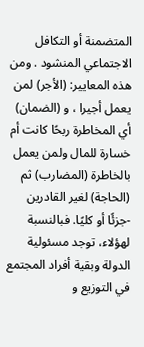المتضمنة أو التكافل الاجتماعي المنشود . ومن هذه المعايير: (الأجر) لمن يعمل أجيرا ، و (الضمان) أي المخاطرة ربحًا كانت أم خسارة للمال ولمن يعمل بالخاطرة (المضارب) ثم (الحاجة) لغير القادرين -جزئًا أو كليًا. فبالنسبة لهؤلاء، توجد مسئولية الدولة وبقية أفراد المجتمع في التوزيع و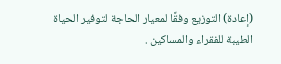(إعادة) التوزيع وفقًا لمعيار الحاجة لتوفير الحياة الطيبة للفقراء والمساكين .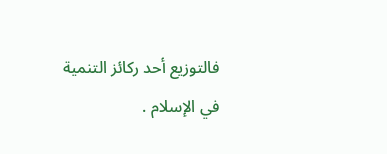فالتوزيع أحد ركائز التنمية في الإسلام .